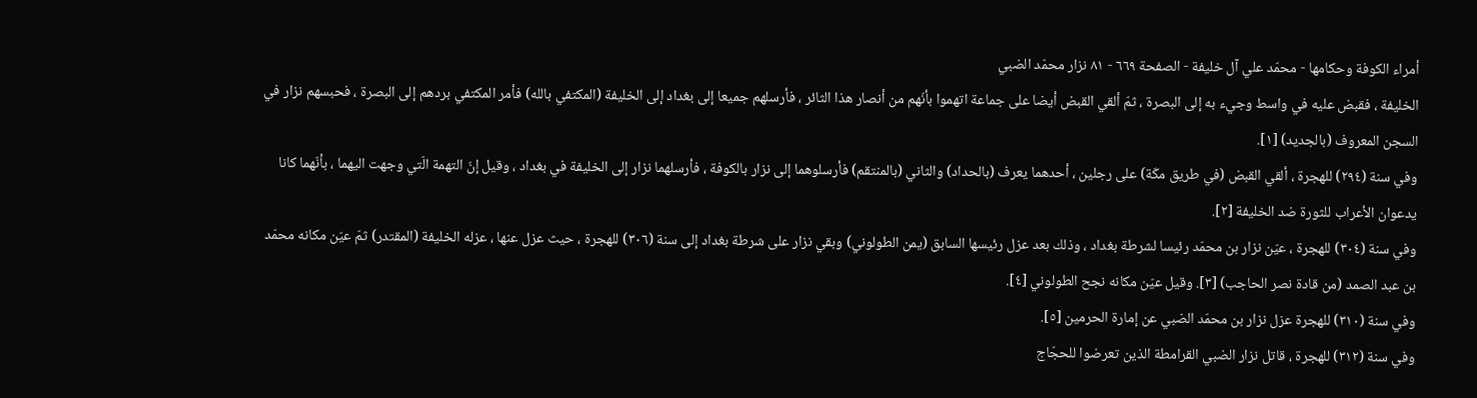أمراء الكوفة وحكامها - محمّد علي آل خليفة - الصفحة ٦٦٩ - ٨١ نزار محمّد الضبي
الخليفة ، فقبض عليه في واسط وجيء به إلى البصرة ، ثمّ ألقي القبض أيضا على جماعة اتهموا بأنّهم من أنصار هذا الثائر ، فأرسلهم جميعا إلى بغداد إلى الخليفة (المكتفي بالله) فأمر المكتفي بردهم إلى البصرة ، فحبسهم نزار في السجن المعروف (بالجديد) [١].
وفي سنة (٢٩٤) للهجرة ، ألقي القبض (في طريق مكّة) على رجلين ، أحدهما يعرف (بالحداد) والثاني (بالمنتقم) فأرسلوهما إلى نزار بالكوفة ، فأرسلهما نزار إلى الخليفة في بغداد ، وقيل إنّ التهمة الّتي وجهت اليهما ، بأنّهما كانا يدعوان الأعراب للثورة ضد الخليفة [٢].
وفي سنة (٣٠٤) للهجرة ، عيّن نزار بن محمّد رئيسا لشرطة بغداد ، وذلك بعد عزل رئيسها السابق (يمن الطولوني) وبقي نزار على شرطة بغداد إلى سنة (٣٠٦) للهجرة ، حيث عزل عنها ، عزله الخليفة (المقتدر) ثمّ عيّن مكانه محمّد بن عبد الصمد (من قادة نصر الحاجب) [٣]. وقيل عيّن مكانه نجح الطولوني [٤].
وفي سنة (٣١٠) للهجرة عزل نزار بن محمّد الضبي عن إمارة الحرمين [٥].
وفي سنة (٣١٢) للهجرة ، قاتل نزار الضبي القرامطة الذين تعرضوا للحجّاج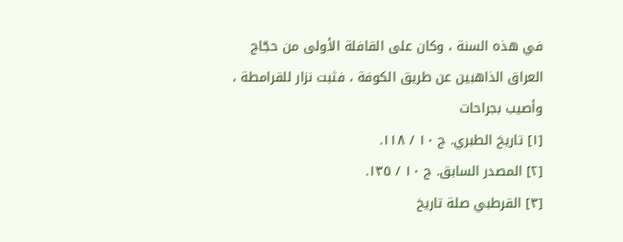في هذه السنة ، وكان على القافلة الأولى من حجّاج العراق الذاهبين عن طريق الكوفة ، فثبت نزار للقرامطة ، وأصيب بجراحات
[١] تاريخ الطبري. ج ١٠ / ١١٨.
[٢] المصدر السابق. ج ١٠ / ١٣٥.
[٣] القرطبي صلة تاريخ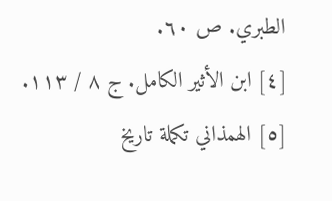الطبري. ص ٦٠.
[٤] ابن الأثير الكامل. ج ٨ / ١١٣.
[٥] الهمذاني تكملة تاريخ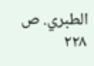الطبري. ص ٢٢٨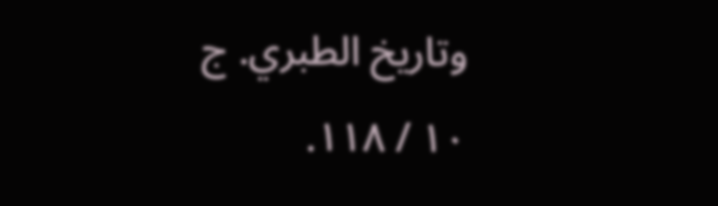وتاريخ الطبري. ج ١٠ / ١١٨.